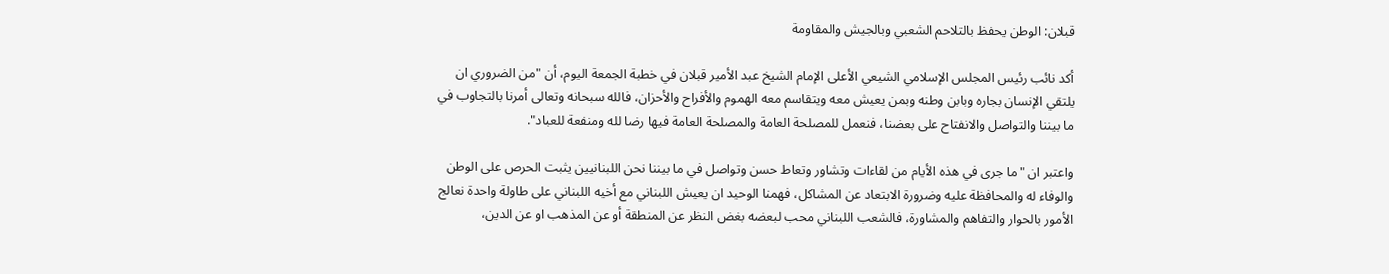قبلان: الوطن يحفظ بالتلاحم الشعبي وبالجيش والمقاومة

أكد نائب رئيس المجلس الإسلامي الشيعي الأعلى الإمام الشيخ عبد الأمير قبلان في خطبة الجمعة اليوم، أن "من الضروري ان يلتقي الإنسان بجاره وبابن وطنه وبمن يعيش معه ويتقاسم معه الهموم والأفراح والأحزان، فالله سبحانه وتعالى أمرنا بالتجاوب في ما بيننا والتواصل والانفتاح على بعضنا، فنعمل للمصلحة العامة والمصلحة العامة فيها رضا لله ومنفعة للعباد".

واعتبر ان "ما جرى في هذه الأيام من لقاءات وتشاور وتعاط حسن وتواصل في ما بيننا نحن اللبنانيين يثبت الحرص على الوطن والوفاء له والمحافظة عليه وضرورة الابتعاد عن المشاكل، فهمنا الوحيد ان يعيش اللبناني مع أخيه اللبناني على طاولة واحدة نعالج الأمور بالحوار والتفاهم والمشاورة، فالشعب اللبناني محب لبعضه بغض النظر عن المنطقة أو عن المذهب او عن الدين،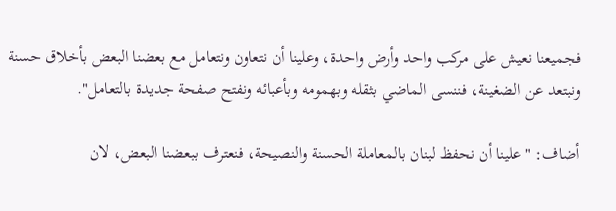فجميعنا نعيش على مركب واحد وأرض واحدة، وعلينا أن نتعاون ونتعامل مع بعضنا البعض بأخلاق حسنة ونبتعد عن الضغينة، فننسى الماضي بثقله وبهمومه وبأعبائه ونفتح صفحة جديدة بالتعامل".

أضاف: "علينا أن نحفظ لبنان بالمعاملة الحسنة والنصيحة، فنعترف ببعضنا البعض، لان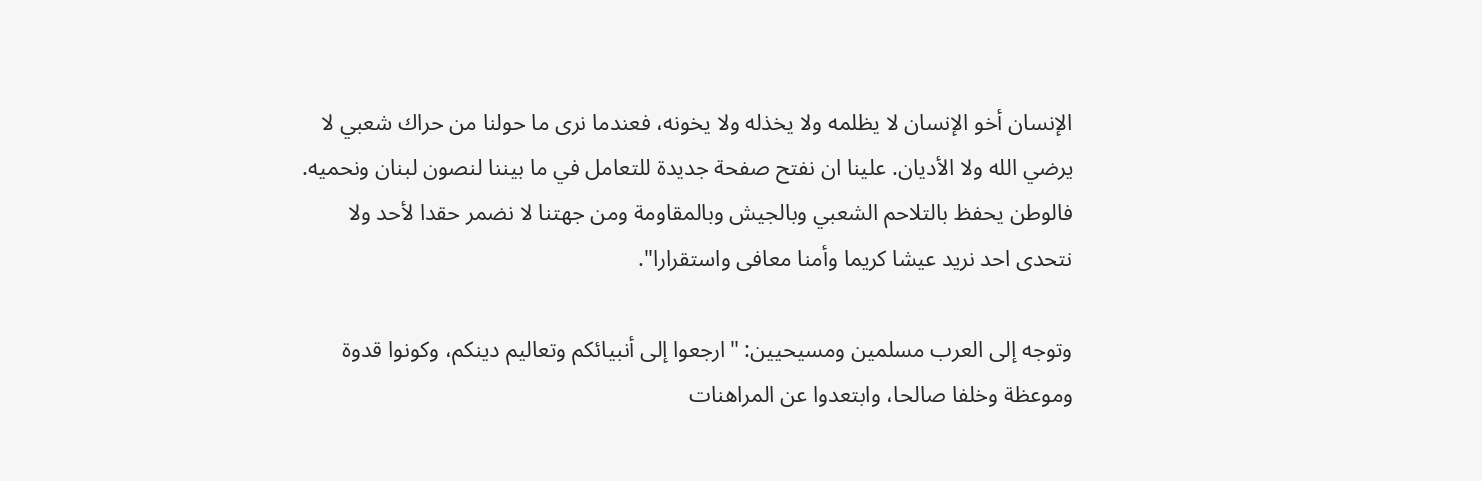الإنسان أخو الإنسان لا يظلمه ولا يخذله ولا يخونه، فعندما نرى ما حولنا من حراك شعبي لا يرضي الله ولا الأديان. علينا ان نفتح صفحة جديدة للتعامل في ما بيننا لنصون لبنان ونحميه. فالوطن يحفظ بالتلاحم الشعبي وبالجيش وبالمقاومة ومن جهتنا لا نضمر حقدا لأحد ولا نتحدى احد نريد عيشا كريما وأمنا معافى واستقرارا".

وتوجه إلى العرب مسلمين ومسيحيين: "ارجعوا إلى أنبيائكم وتعاليم دينكم، وكونوا قدوة وموعظة وخلفا صالحا، وابتعدوا عن المراهنات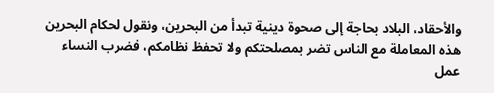والأحقاد، البلاد بحاجة إلى صحوة دينية تبدأ من البحرين، ونقول لحكام البحرين هذه المعاملة مع الناس تضر بمصلحتكم ولا تحفظ نظامكم، فضرب النساء عمل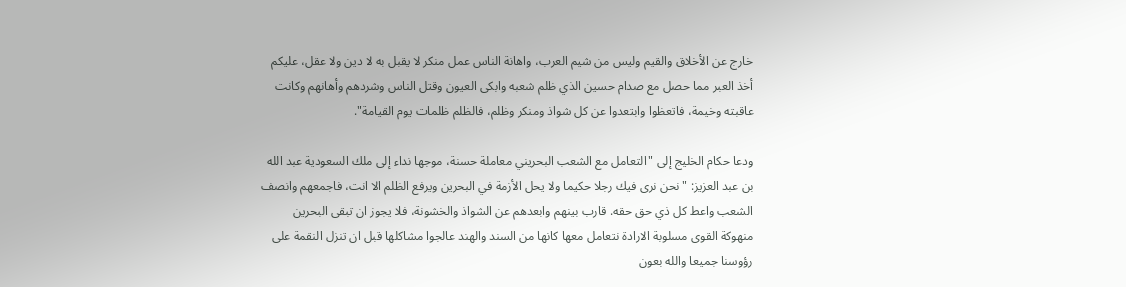خارج عن الأخلاق والقيم وليس من شيم العرب، واهانة الناس عمل منكر لا يقبل به لا دين ولا عقل، عليكم أخذ العبر مما حصل مع صدام حسين الذي ظلم شعبه وابكى العيون وقتل الناس وشردهم وأهانهم وكانت عاقبته وخيمة، فاتعظوا وابتعدوا عن كل شواذ ومنكر وظلم، فالظلم ظلمات يوم القيامة".

ودعا حكام الخليج إلى "التعامل مع الشعب البحريني معاملة حسنة، موجها نداء إلى ملك السعودية عبد الله بن عبد العزيز: "نحن نرى فيك رجلا حكيما ولا يحل الأزمة في البحرين ويرفع الظلم الا انت، فاجمعهم وانصف الشعب واعط كل ذي حق حقه. قارب بينهم وابعدهم عن الشواذ والخشونة، فلا يجوز ان تبقى البحرين منهوكة القوى مسلوبة الارادة نتعامل معها كانها من السند والهند عالجوا مشاكلها قبل ان تنزل النقمة على رؤوسنا جميعا والله بعون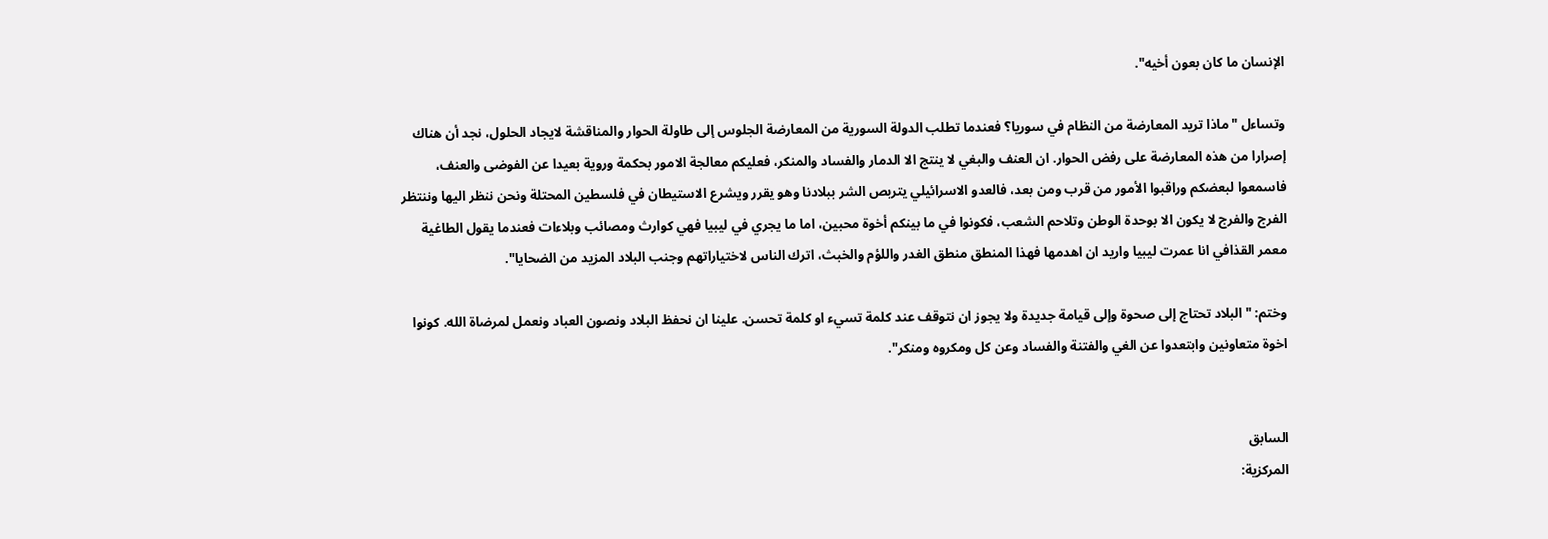الإنسان ما كان بعون أخيه".

وتساءل "ماذا تريد المعارضة من النظام في سوريا؟ فعندما تطلب الدولة السورية من المعارضة الجلوس إلى طاولة الحوار والمناقشة لايجاد الحلول، نجد أن هناك إصرارا من هذه المعارضة على رفض الحوار. ان العنف والبغي لا ينتج الا الدمار والفساد والمنكر، فعليكم معالجة الامور بحكمة وروية بعيدا عن الفوضى والعنف، فاسمعوا لبعضكم وراقبوا الأمور من قرب ومن بعد، فالعدو الاسرائيلي يتربص الشر ببلادنا وهو يقرر ويشرع الاستيطان في فلسطين المحتلة ونحن ننظر اليها وننتظر الفرج والفرج لا يكون الا بوحدة الوطن وتلاحم الشعب، فكونوا في ما بينكم أخوة محبين، اما ما يجري في ليبيا فهي كوارث ومصائب وبلاءات فعندما يقول الطاغية معمر القذافي انا عمرت ليبيا واريد ان اهدمها فهذا المنطق منطق الغدر واللؤم والخبث، اترك الناس لاختياراتهم وجنب البلاد المزيد من الضحايا".

وختم: "البلاد تحتاج إلى صحوة وإلى قيامة جديدة ولا يجوز ان نتوقف عند كلمة تسيء او كلمة تحسن. علينا ان نحفظ البلاد ونصون العباد ونعمل لمرضاة الله. كونوا اخوة متعاونين وابتعدوا عن الغي والفتنة والفساد وعن كل ومكروه ومنكر".


السابق
المركزية: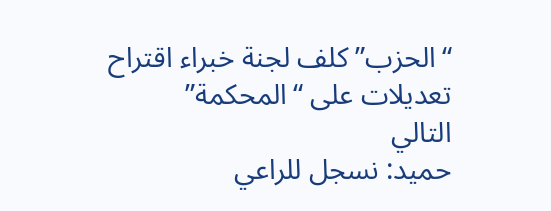“الحزب” كلف لجنة خبراء اقتراح تعديلات على “المحكمة”
التالي
حميد: نسجل للراعي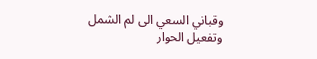وقباني السعي الى لم الشمل وتفعيل الحوار